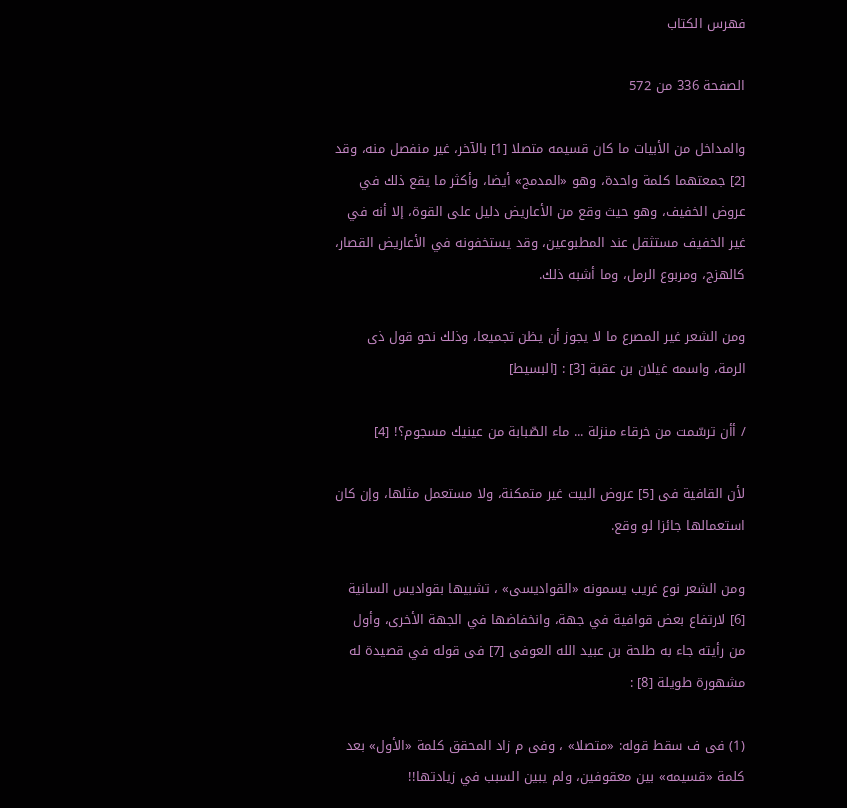فهرس الكتاب

الصفحة 336 من 572

والمداخل من الأبيات ما كان قسيمه متصلا [1] بالآخر، غير منفصل منه، وقد [2] جمعتهما كلمة واحدة، وهو «المدمج» أيضا، وأكثر ما يقع ذلك في عروض الخفيف، وهو حيث وقع من الأعاريض دليل على القوة، إلا أنه في غير الخفيف مستثقل عند المطبوعين، وقد يستخفونه في الأعاريض القصار، كالهزج، ومربوع الرمل، وما أشبه ذلك.

ومن الشعر غير المصرع ما لا يجوز أن يظن تجميعا، وذلك نحو قول ذى الرمة، واسمه غيلان بن عقبة [3] : [البسيط]

/ أأن ترسّمت من خرقاء منزلة ... ماء الصّبابة من عينيك مسجوم؟! [4]

لأن القافية فى [5] عروض البيت غير متمكنة، ولا مستعمل مثلها، وإن كان استعمالها جائزا لو وقع.

ومن الشعر نوع غريب يسمونه «القواديسى» ، تشبيها بقواديس السانية [6] لارتفاع بعض قوافية في جهة، وانخفاضها في الجهة الأخرى، وأول من رأيته جاء به طلحة بن عبيد الله العوفى [7] فى قوله في قصيدة له مشهورة طويلة [8] :

(1) فى ف سقط قوله: «متصلا» ، وفى م زاد المحقق كلمة «الأول» بعد كلمة «قسيمه» بين معقوفين، ولم يبين السبب في زيادتها!!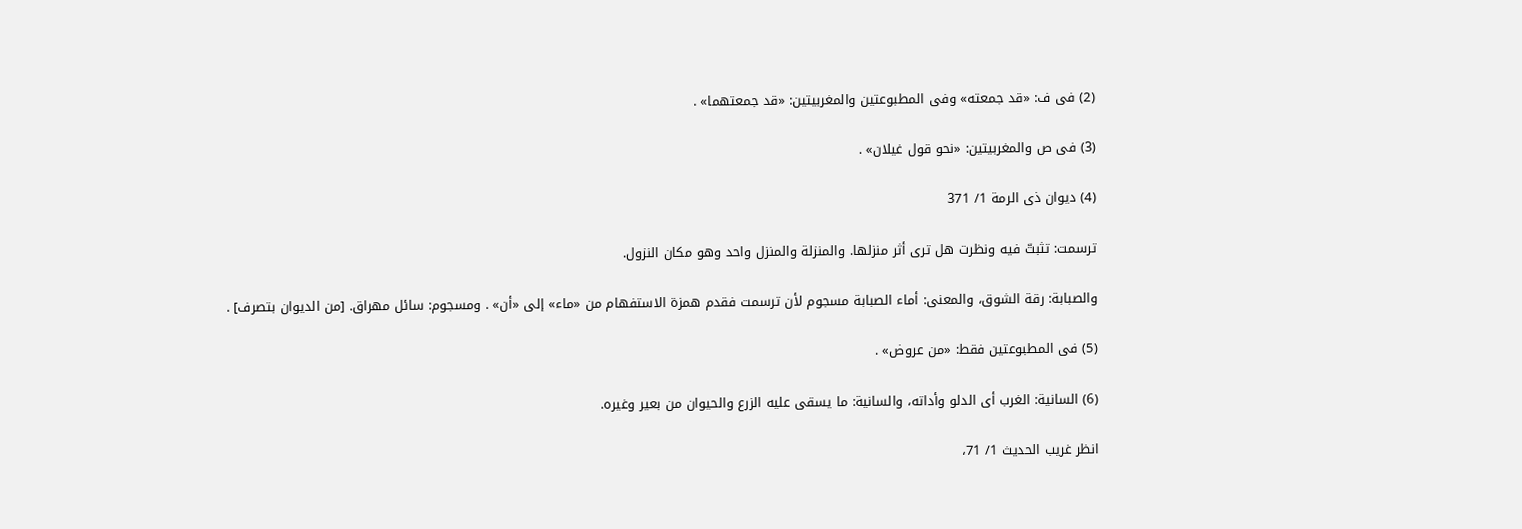(2) فى ف: «قد جمعته» وفى المطبوعتين والمغربيتين: «قد جمعتهما» .

(3) فى ص والمغربيتين: «نحو قول غيلان» .

(4) ديوان ذى الرمة 1/ 371

ترسمت: تثبتّ فيه ونظرت هل ترى أثر منزلها. والمنزلة والمنزل واحد وهو مكان النزول.

والصبابة: رقة الشوق، والمعنى: أماء الصبابة مسجوم لأن ترسمت فقدم همزة الاستفهام من «ماء» إلى «أن» . ومسجوم: سائل مهراق. [من الديوان بتصرف] .

(5) فى المطبوعتين فقط: «من عروض» .

(6) السانية: الغرب أى الدلو وأداته، والسانية: ما يسقى عليه الزرع والحيوان من بعير وغيره.

انظر غريب الحديث 1/ 71،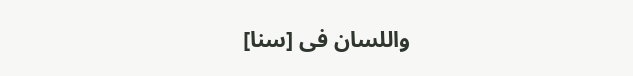واللسان فى [سنا]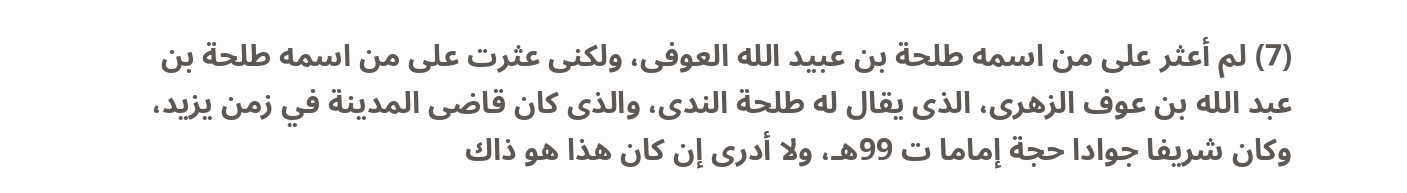(7) لم أعثر على من اسمه طلحة بن عبيد الله العوفى، ولكنى عثرت على من اسمه طلحة بن عبد الله بن عوف الزهرى، الذى يقال له طلحة الندى، والذى كان قاضى المدينة في زمن يزيد، وكان شريفا جوادا حجة إماما ت 99هـ، ولا أدرى إن كان هذا هو ذاك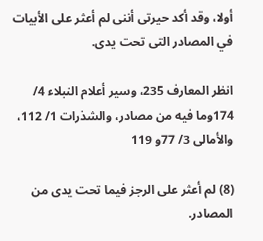أولا، وقد أكد حيرتى أننى لم أعثر على الأبيات في المصادر التى تحت يدى.

انظر المعارف 235، وسير أعلام النبلاء 4/ 174وما فيه من مصادر، والشذرات 1/ 112، والأمالى 3/ 77و 119

(8) لم أعثر على الرجز فيما تحت يدى من المصادر.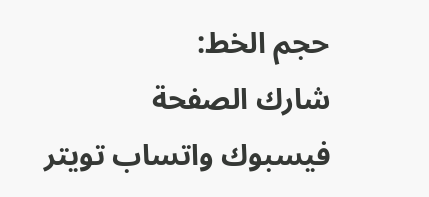حجم الخط:
شارك الصفحة
فيسبوك واتساب تويتر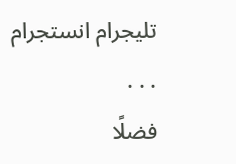تليجرام انستجرام
. . .
فضلًا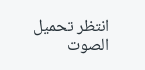انتظر تحميل الصوت